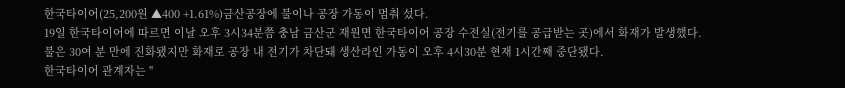한국타이어(25,200원 ▲400 +1.61%)금산공장에 불이나 공장 가동이 멈춰 섰다.
19일 한국타이어에 따르면 이날 오후 3시34분쯤 충남 금산군 재원면 한국타이어 공장 수전실(전기를 공급받는 곳)에서 화재가 발생했다.
불은 30여 분 만에 진화됐지만 화재로 공장 내 전기가 차단돼 생산라인 가동이 오후 4시30분 현재 1시간째 중단됐다.
한국타이어 관계자는 "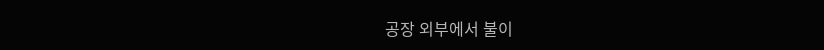공장 외부에서 불이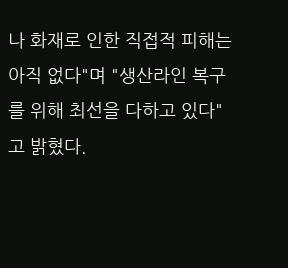나 화재로 인한 직접적 피해는 아직 없다"며 "생산라인 복구를 위해 최선을 다하고 있다"고 밝혔다.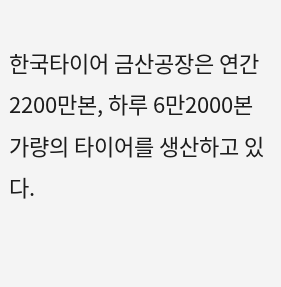한국타이어 금산공장은 연간 2200만본, 하루 6만2000본 가량의 타이어를 생산하고 있다.